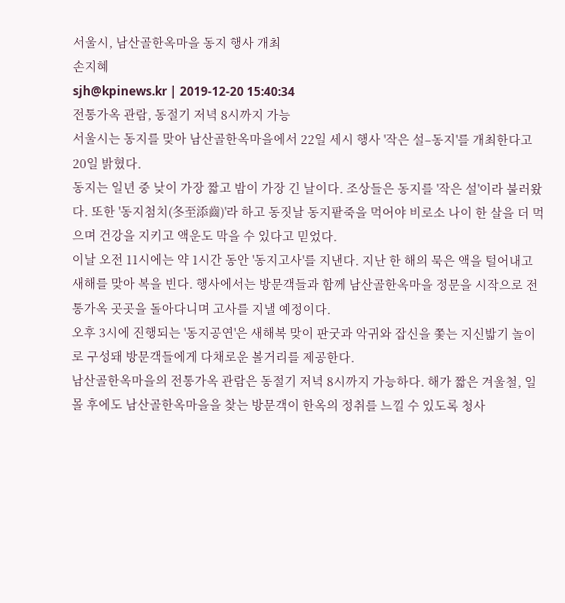서울시, 남산골한옥마을 동지 행사 개최
손지혜
sjh@kpinews.kr | 2019-12-20 15:40:34
전통가옥 관람, 동절기 저녁 8시까지 가능
서울시는 동지를 맞아 남산골한옥마을에서 22일 세시 행사 '작은 설–동지'를 개최한다고 20일 밝혔다.
동지는 일년 중 낮이 가장 짧고 밤이 가장 긴 날이다. 조상들은 동지를 '작은 설'이라 불러왔다. 또한 '동지첨치(冬至添齒)'라 하고 동짓날 동지팥죽을 먹어야 비로소 나이 한 살을 더 먹으며 건강을 지키고 액운도 막을 수 있다고 믿었다.
이날 오전 11시에는 약 1시간 동안 '동지고사'를 지낸다. 지난 한 해의 묵은 액을 털어내고 새해를 맞아 복을 빈다. 행사에서는 방문객들과 함께 남산골한옥마을 정문을 시작으로 전통가옥 곳곳을 돌아다니며 고사를 지낼 예정이다.
오후 3시에 진행되는 '동지공연'은 새해복 맞이 판굿과 악귀와 잡신을 쫓는 지신밟기 놀이로 구성돼 방문객들에게 다채로운 볼거리를 제공한다.
남산골한옥마을의 전통가옥 관람은 동절기 저녁 8시까지 가능하다. 해가 짧은 겨울철, 일몰 후에도 남산골한옥마을을 찾는 방문객이 한옥의 정취를 느낄 수 있도록 청사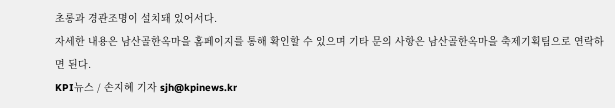초롱과 경관조명이 설치돼 있어서다.
자세한 내용은 남산골한옥마을 홈페이지를 통해 확인할 수 있으며 기타 문의 사항은 남산골한옥마을 축제기획팀으로 연락하면 된다.
KPI뉴스 / 손지혜 기자 sjh@kpinews.kr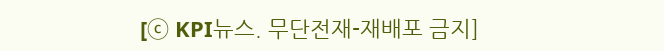[ⓒ KPI뉴스. 무단전재-재배포 금지]